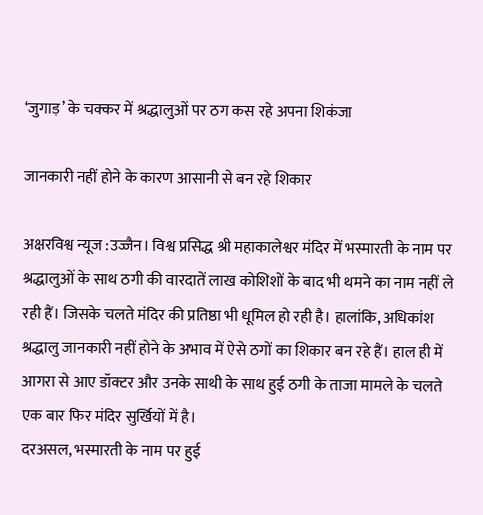‘जुगाड़’ के चक्कर में श्रद्धालुओं पर ठग कस रहे अपना शिकंजा

जानकारी नहीं होने के कारण आसानी से बन रहे शिकार

अक्षरविश्व न्यूज :उज्जैन। विश्व प्रसिद्ध श्री महाकालेश्वर मंदिर में भस्मारती के नाम पर श्रद्धालुओं के साथ ठगी की वारदातें लाख कोशिशों के बाद भी थमने का नाम नहीं ले रही हैं। जिसके चलते मंदिर की प्रतिष्ठा भी धूमिल हो रही है। हालांकि, अधिकांश श्रद्धालु जानकारी नहीं होने के अभाव में ऐसे ठगों का शिकार बन रहे हैं। हाल ही में आगरा से आए डॉक्टर और उनके साथी के साथ हुई ठगी के ताजा मामले के चलते एक बार फिर मंदिर सुर्खियों में है।
दरअसल, भस्मारती के नाम पर हुई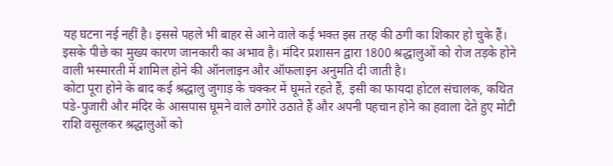यह घटना नई नहीं है। इससे पहले भी बाहर से आने वाले कई भक्त इस तरह की ठगी का शिकार हो चुके हैं। इसके पीछे का मुख्य कारण जानकारी का अभाव है। मंदिर प्रशासन द्वारा 1800 श्रद्धालुओं को रोज तड़के होने वाली भस्मारती में शामिल होने की ऑनलाइन और ऑफलाइन अनुमति दी जाती है।
कोटा पूरा होने के बाद कई श्रद्धालु जुगाड़ के चक्कर में घूमते रहते हैं, इसी का फायदा होटल संचालक, कथित पंडे-पुजारी और मंदिर के आसपास घूमने वाले ठगोरे उठाते हैं और अपनी पहचान होने का हवाला देते हुए मोटी राशि वसूलकर श्रद्धालुओं को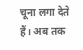चूना लगा देते हैं। अब तक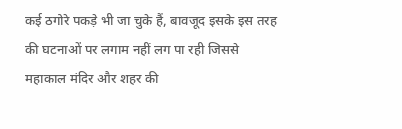कई ठगोरे पकड़े भी जा चुके हैं, बावजूद इसके इस तरह की घटनाओं पर लगाम नहीं लग पा रही जिससे महाकाल मंदिर और शहर की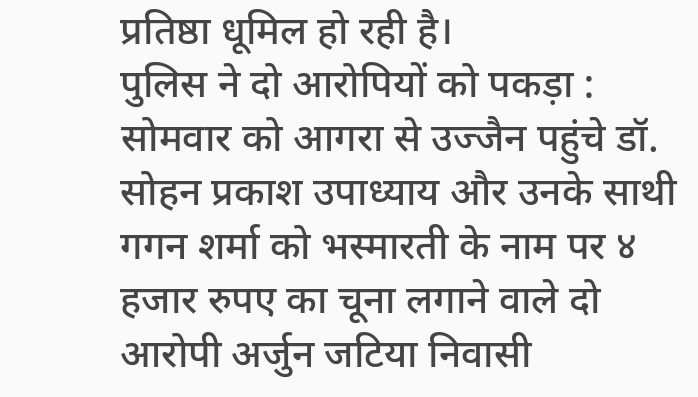प्रतिष्ठा धूमिल हो रही है।
पुलिस ने दो आरोपियों को पकड़ा : सोमवार को आगरा से उज्जैन पहुंचे डॉ. सोहन प्रकाश उपाध्याय और उनके साथी गगन शर्मा को भस्मारती के नाम पर ४ हजार रुपए का चूना लगाने वाले दो आरोपी अर्जुन जटिया निवासी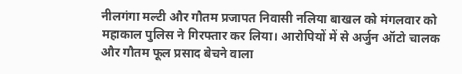नीलगंगा मल्टी और गौतम प्रजापत निवासी नलिया बाखल को मंगलवार को महाकाल पुलिस ने गिरफ्तार कर लिया। आरोपियों में से अर्जुन ऑटो चालक और गौतम फूल प्रसाद बेचने वाला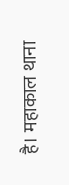है। महाकाल थाना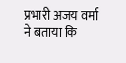प्रभारी अजय वर्मा ने बताया कि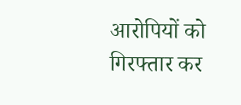आरोपियों को गिरफ्तार कर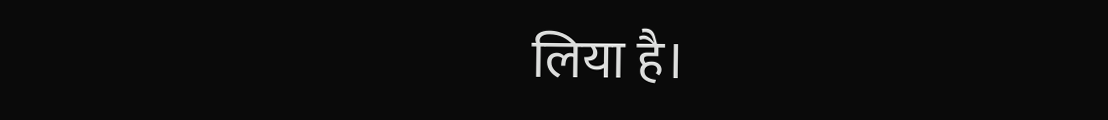लिया है।